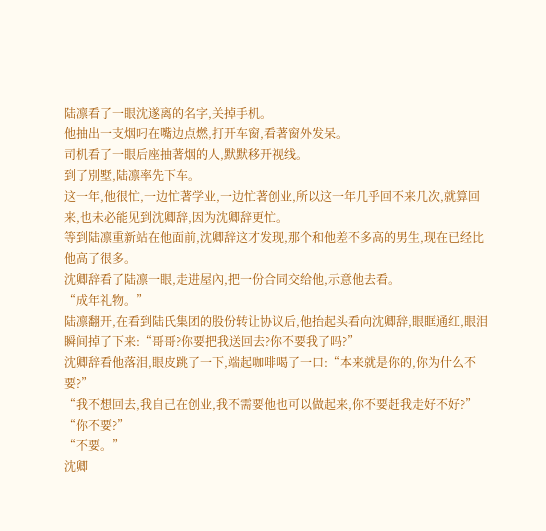陆凛看了一眼沈遂离的名字,关掉手机。
他抽出一支烟叼在嘴边点燃,打开车窗,看著窗外发呆。
司机看了一眼后座抽著烟的人,默默移开视线。
到了別墅,陆凛率先下车。
这一年,他很忙,一边忙著学业,一边忙著创业,所以这一年几乎回不来几次,就算回来,也未必能见到沈卿辞,因为沈卿辞更忙。
等到陆凛重新站在他面前,沈卿辞这才发现,那个和他差不多高的男生,现在已经比他高了很多。
沈卿辞看了陆凛一眼,走进屋內,把一份合同交给他,示意他去看。
“成年礼物。”
陆凛翻开,在看到陆氏集团的股份转让协议后,他抬起头看向沈卿辞,眼眶通红,眼泪瞬间掉了下来:“哥哥?你要把我送回去?你不要我了吗?”
沈卿辞看他落泪,眼皮跳了一下,端起咖啡喝了一口:“本来就是你的,你为什么不要?”
“我不想回去,我自己在创业,我不需要他也可以做起来,你不要赶我走好不好?”
“你不要?”
“不要。”
沈卿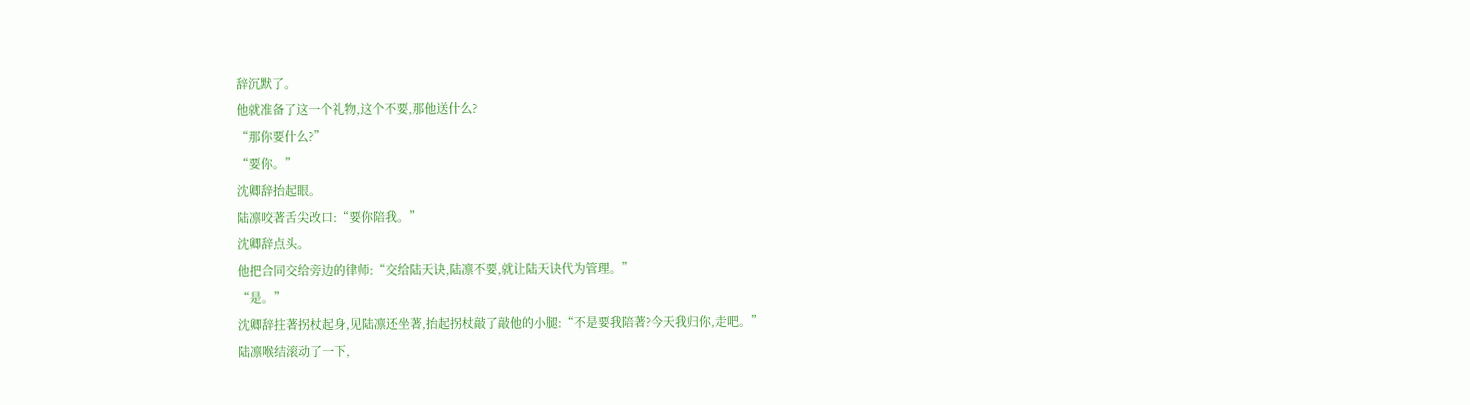辞沉默了。
他就准备了这一个礼物,这个不要,那他送什么?
“那你要什么?”
“要你。”
沈卿辞抬起眼。
陆凛咬著舌尖改口:“要你陪我。”
沈卿辞点头。
他把合同交给旁边的律师:“交给陆天诀,陆凛不要,就让陆天诀代为管理。”
“是。”
沈卿辞拄著拐杖起身,见陆凛还坐著,抬起拐杖敲了敲他的小腿:“不是要我陪著?今天我归你,走吧。”
陆凛喉结滚动了一下,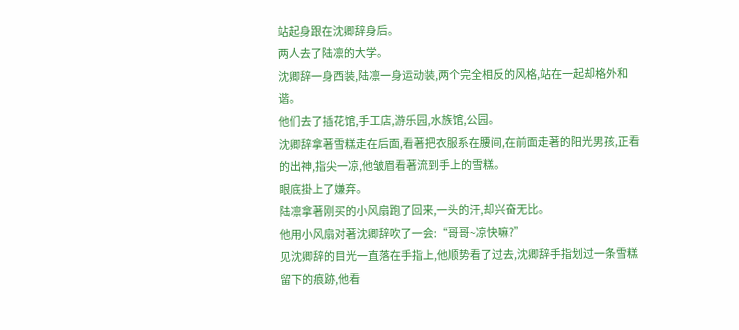站起身跟在沈卿辞身后。
两人去了陆凛的大学。
沈卿辞一身西装,陆凛一身运动装,两个完全相反的风格,站在一起却格外和谐。
他们去了插花馆,手工店,游乐园,水族馆,公园。
沈卿辞拿著雪糕走在后面,看著把衣服系在腰间,在前面走著的阳光男孩,正看的出神,指尖一凉,他皱眉看著流到手上的雪糕。
眼底掛上了嫌弃。
陆凛拿著刚买的小风扇跑了回来,一头的汗,却兴奋无比。
他用小风扇对著沈卿辞吹了一会:“哥哥~凉快嘛?”
见沈卿辞的目光一直落在手指上,他顺势看了过去,沈卿辞手指划过一条雪糕留下的痕跡,他看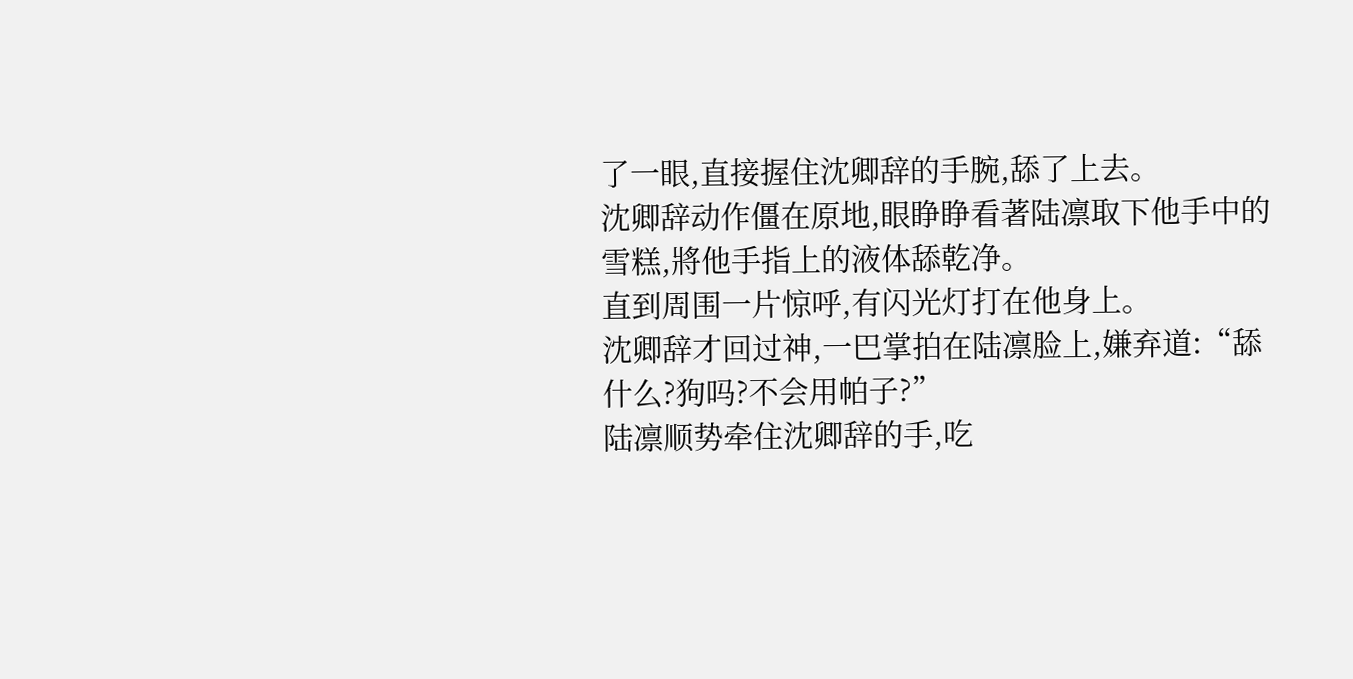了一眼,直接握住沈卿辞的手腕,舔了上去。
沈卿辞动作僵在原地,眼睁睁看著陆凛取下他手中的雪糕,將他手指上的液体舔乾净。
直到周围一片惊呼,有闪光灯打在他身上。
沈卿辞才回过神,一巴掌拍在陆凛脸上,嫌弃道:“舔什么?狗吗?不会用帕子?”
陆凛顺势牵住沈卿辞的手,吃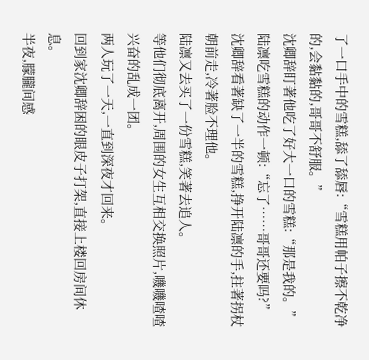了一口手中的雪糕,舔了舔唇:“雪糕用帕子擦不乾净的,会黏黏的,哥哥不舒服。”
沈卿辞盯著他吃了好大一口的雪糕:“那是我的。”
陆凛吃雪糕的动作一顿:“忘了……哥哥还要吗?”
沈卿辞看著缺了一半的雪糕,挣开陆凛的手,拄著拐杖朝前走,冷著脸不理他。
陆凛又去买了一份雪糕,笑著去追人。
等他们彻底离开,周围的女生互相交换照片,嘰嘰喳喳兴奋的乱成一团。
两人玩了一天,一直到深夜才回来。
回到家沈卿辞困的眼皮子打架,直接上楼回房间休息。
半夜,朦朧间感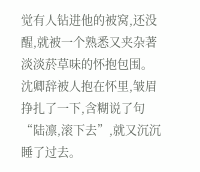觉有人钻进他的被窝,还没醒,就被一个熟悉又夹杂著淡淡菸草味的怀抱包围。
沈卿辞被人抱在怀里,皱眉挣扎了一下,含糊说了句“陆凛,滚下去”,就又沉沉睡了过去。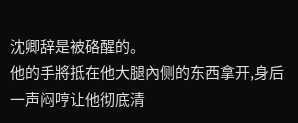沈卿辞是被硌醒的。
他的手將抵在他大腿內侧的东西拿开,身后一声闷哼让他彻底清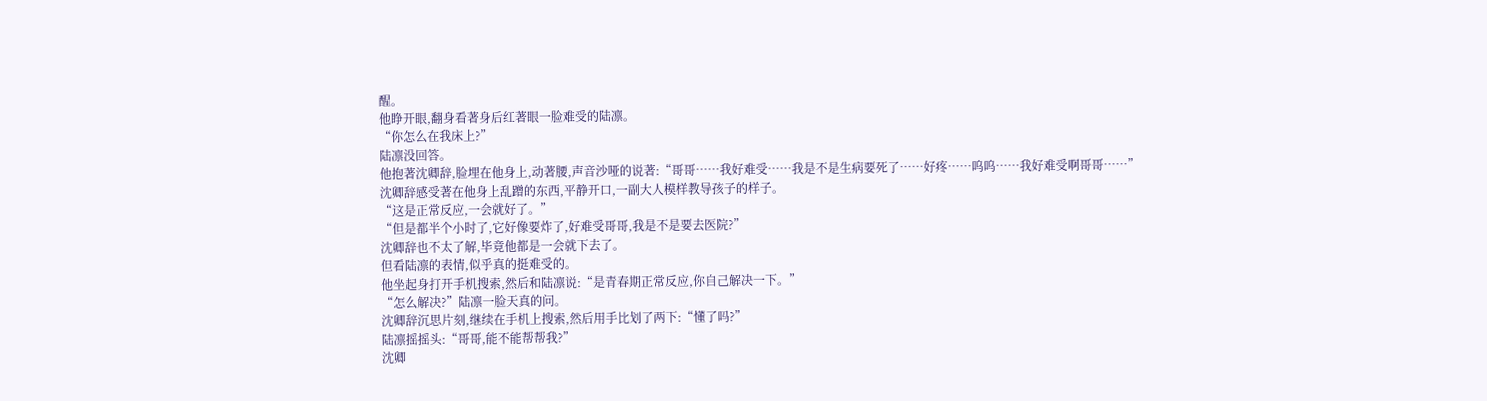醒。
他睁开眼,翻身看著身后红著眼一脸难受的陆凛。
“你怎么在我床上?”
陆凛没回答。
他抱著沈卿辞,脸埋在他身上,动著腰,声音沙哑的说著:“哥哥……我好难受……我是不是生病要死了……好疼……呜呜……我好难受啊哥哥……”
沈卿辞感受著在他身上乱蹭的东西,平静开口,一副大人模样教导孩子的样子。
“这是正常反应,一会就好了。”
“但是都半个小时了,它好像要炸了,好难受哥哥,我是不是要去医院?”
沈卿辞也不太了解,毕竟他都是一会就下去了。
但看陆凛的表情,似乎真的挺难受的。
他坐起身打开手机搜索,然后和陆凛说:“是青春期正常反应,你自己解决一下。”
“怎么解决?”陆凛一脸天真的问。
沈卿辞沉思片刻,继续在手机上搜索,然后用手比划了两下:“懂了吗?”
陆凛摇摇头:“哥哥,能不能帮帮我?”
沈卿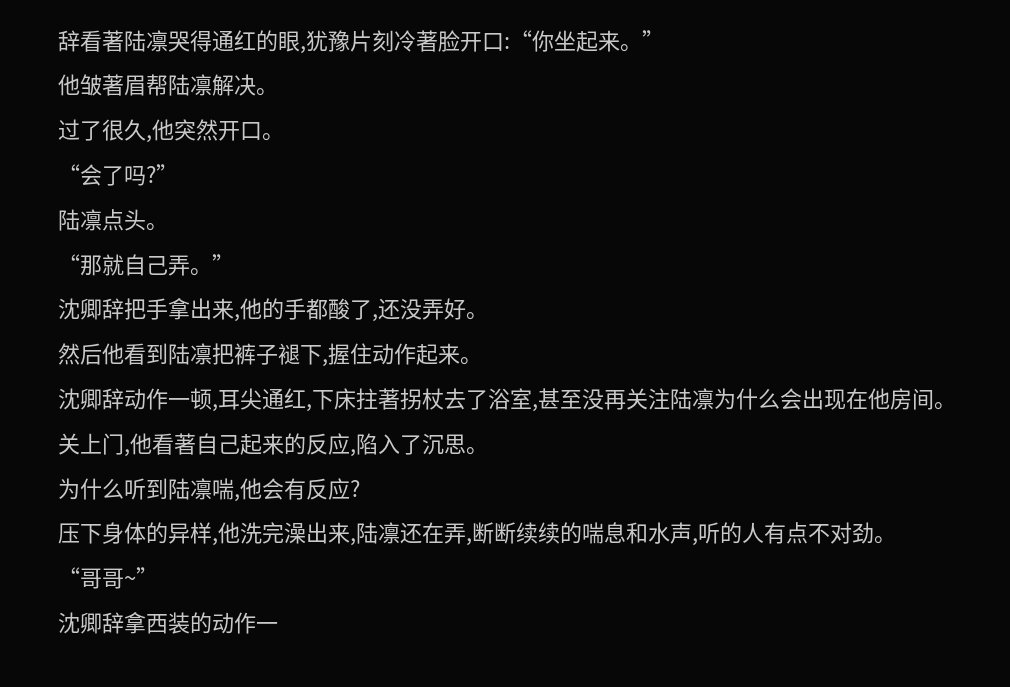辞看著陆凛哭得通红的眼,犹豫片刻冷著脸开口:“你坐起来。”
他皱著眉帮陆凛解决。
过了很久,他突然开口。
“会了吗?”
陆凛点头。
“那就自己弄。”
沈卿辞把手拿出来,他的手都酸了,还没弄好。
然后他看到陆凛把裤子褪下,握住动作起来。
沈卿辞动作一顿,耳尖通红,下床拄著拐杖去了浴室,甚至没再关注陆凛为什么会出现在他房间。
关上门,他看著自己起来的反应,陷入了沉思。
为什么听到陆凛喘,他会有反应?
压下身体的异样,他洗完澡出来,陆凛还在弄,断断续续的喘息和水声,听的人有点不对劲。
“哥哥~”
沈卿辞拿西装的动作一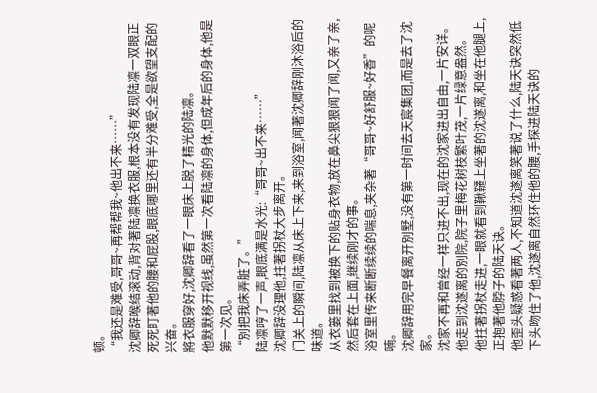顿。
“我还是难受,哥哥~再帮帮我~他出不来……”
沈卿辞喉结滚动,背对著陆凛换衣服,根本没有发现陆凛一双眼正死死盯著他的腰和屁股,眼底哪里还有半分难受,全是欲望支配的兴奋。
將衣服穿好,沈卿辞看了一眼床上脱了精光的陆凛。
他默默移开视线,虽然第一次看陆凛的身体,但成年后的身体,他是第一次见。
“別把我床弄脏了。”
陆凛哼了一声,眼底满是水光:“哥哥~出不来……”
沈卿辞没理他,拄著拐杖大步离开。
门关上的瞬间,陆凛从床上下来,来到浴室,闻著沈卿辞刚沐浴后的味道。
从衣篓里找到被换下的贴身衣物,放在鼻尖狠狠闻了闻,又亲了亲,然后套在上面,继续刚才的事。
浴室里传来断断续续的喘息,夹杂著“哥哥~好舒服~好香”的呢喃。
沈卿辞用完早餐离开別墅,没有第一时间去天宸集团,而是去了沈家。
沈家不再和曾经一样只进不出,现在的沈家进出自由,一片安详。
他走到沈遂离的別院,院子里梅花树枝繁叶茂,一片绿意盎然。
他拄著拐杖走进,一眼就看到鞦韆上坐著的沈遂离,和坐在他腿上,正抱著他脖子的陆天诀。
他歪头疑惑看著两人,不知道沈遂离笑著说了什么,陆天诀突然低下头吻住了他,沈遂离自然环住他的腰,手探进陆天诀的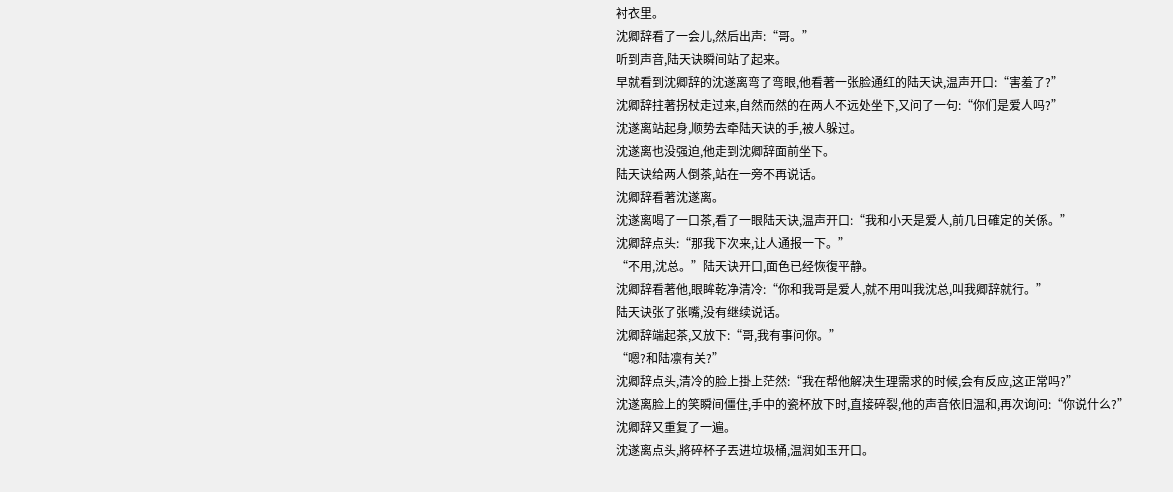衬衣里。
沈卿辞看了一会儿,然后出声:“哥。”
听到声音,陆天诀瞬间站了起来。
早就看到沈卿辞的沈遂离弯了弯眼,他看著一张脸通红的陆天诀,温声开口:“害羞了?”
沈卿辞拄著拐杖走过来,自然而然的在两人不远处坐下,又问了一句:“你们是爱人吗?”
沈遂离站起身,顺势去牵陆天诀的手,被人躲过。
沈遂离也没强迫,他走到沈卿辞面前坐下。
陆天诀给两人倒茶,站在一旁不再说话。
沈卿辞看著沈遂离。
沈遂离喝了一口茶,看了一眼陆天诀,温声开口:“我和小天是爱人,前几日確定的关係。”
沈卿辞点头:“那我下次来,让人通报一下。”
“不用,沈总。”陆天诀开口,面色已经恢復平静。
沈卿辞看著他,眼眸乾净清冷:“你和我哥是爱人,就不用叫我沈总,叫我卿辞就行。”
陆天诀张了张嘴,没有继续说话。
沈卿辞端起茶,又放下:“哥,我有事问你。”
“嗯?和陆凛有关?”
沈卿辞点头,清冷的脸上掛上茫然:“我在帮他解决生理需求的时候,会有反应,这正常吗?”
沈遂离脸上的笑瞬间僵住,手中的瓷杯放下时,直接碎裂,他的声音依旧温和,再次询问:“你说什么?”
沈卿辞又重复了一遍。
沈遂离点头,將碎杯子丟进垃圾桶,温润如玉开口。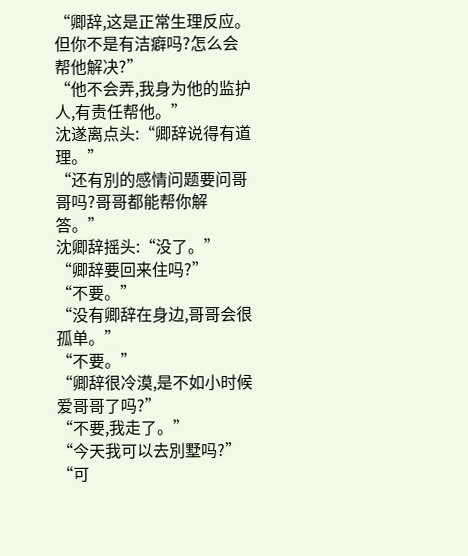“卿辞,这是正常生理反应。但你不是有洁癖吗?怎么会帮他解决?”
“他不会弄,我身为他的监护人,有责任帮他。”
沈遂离点头:“卿辞说得有道理。”
“还有別的感情问题要问哥哥吗?哥哥都能帮你解答。”
沈卿辞摇头:“没了。”
“卿辞要回来住吗?”
“不要。”
“没有卿辞在身边,哥哥会很孤单。”
“不要。”
“卿辞很冷漠,是不如小时候爱哥哥了吗?”
“不要,我走了。”
“今天我可以去別墅吗?”
“可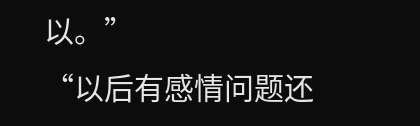以。”
“以后有感情问题还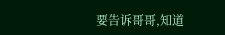要告诉哥哥,知道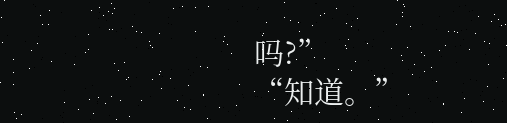吗?”
“知道。”